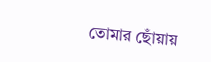তোমার ছোঁয়ায়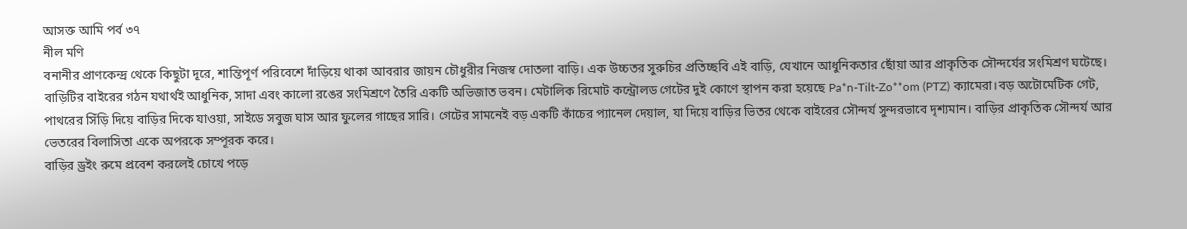আসক্ত আমি পর্ব ৩৭
নীল মণি
বনানীর প্রাণকেন্দ্র থেকে কিছুটা দূরে, শান্তিপূর্ণ পরিবেশে দাঁড়িয়ে থাকা আবরার জায়ন চৌধুরীর নিজস্ব দোতলা বাড়ি। এক উচ্চতর সুরুচির প্রতিচ্ছবি এই বাড়ি, যেখানে আধুনিকতার ছোঁয়া আর প্রাকৃতিক সৌন্দর্যের সংমিশ্রণ ঘটেছে। বাড়িটির বাইরের গঠন যথার্থই আধুনিক, সাদা এবং কালো রঙের সংমিশ্রণে তৈরি একটি অভিজাত ভবন। মেটালিক রিমোট কন্ট্রোলড গেটের দুই কোণে স্থাপন করা হয়েছে Pa*n-Tilt-Zo**om (PTZ) ক্যামেরা।বড় অটোমেটিক গেট, পাথরের সিঁড়ি দিয়ে বাড়ির দিকে যাওয়া, সাইডে সবুজ ঘাস আর ফুলের গাছের সারি। গেটের সামনেই বড় একটি কাঁচের প্যানেল দেয়াল, যা দিয়ে বাড়ির ভিতর থেকে বাইরের সৌন্দর্য সুন্দরভাবে দৃশ্যমান। বাড়ির প্রাকৃতিক সৌন্দর্য আর ভেতরের বিলাসিতা একে অপরকে সম্পূরক করে।
বাড়ির ড্রইং রুমে প্রবেশ করলেই চোখে পড়ে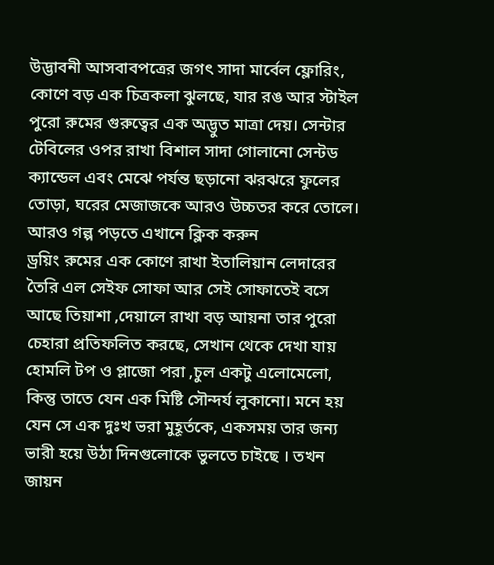উদ্ভাবনী আসবাবপত্রের জগৎ সাদা মার্বেল ফ্লোরিং, কোণে বড় এক চিত্রকলা ঝুলছে, যার রঙ আর স্টাইল পুরো রুমের গুরুত্বের এক অদ্ভুত মাত্রা দেয়। সেন্টার টেবিলের ওপর রাখা বিশাল সাদা গোলানো সেন্টড ক্যান্ডেল এবং মেঝে পর্যন্ত ছড়ানো ঝরঝরে ফুলের তোড়া, ঘরের মেজাজকে আরও উচ্চতর করে তোলে।
আরও গল্প পড়তে এখানে ক্লিক করুন
ড্রয়িং রুমের এক কোণে রাখা ইতালিয়ান লেদারের তৈরি এল সেইফ সোফা আর সেই সোফাতেই বসে আছে তিয়াশা ,দেয়ালে রাখা বড় আয়না তার পুরো চেহারা প্রতিফলিত করছে, সেখান থেকে দেখা যায় হোমলি টপ ও প্লাজো পরা ,চুল একটু এলোমেলো, কিন্তু তাতে যেন এক মিষ্টি সৌন্দর্য লুকানো। মনে হয় যেন সে এক দুঃখ ভরা মুহূর্তকে, একসময় তার জন্য ভারী হয়ে উঠা দিনগুলোকে ভুলতে চাইছে । তখন জায়ন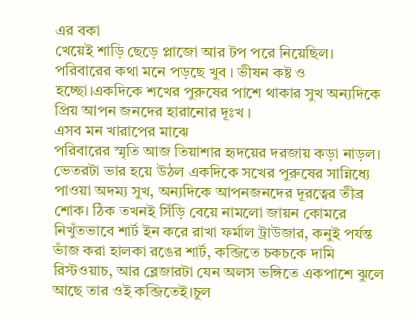এর বকা
খেয়েই শাড়ি ছেড়ে প্লাজো আর টপ পরে নিয়েছিল।
পরিবারের কথা মনে পড়ছে খুব । ভীষন কষ্ট ও হচ্ছো।একদিকে শখের পুরুষের পাশে থাকার সুখ অন্যদিকে
প্রিয় আপন জনদের হারানোর দূঃখ ।
এসব মন খারাপের মাঝে
পরিবারের স্মৃতি আজ তিয়াশার হৃদয়ের দরজায় কড়া নাড়ল। ভেতরটা ভার হয়ে উঠল একদিকে সখের পুরুষের সান্নিধ্যে পাওয়া অদম্য সুখ, অন্যদিকে আপনজনদের দূরত্বের তীব্র শোক। ঠিক তখনই সিঁড়ি বেয়ে নামলো জায়ন কোমরে নিখুঁতভাবে শার্ট ইন করে রাখা ফর্মাল ট্রাউজার, কনুই পর্যন্ত ভাঁজ করা হালকা রঙের শার্ট, কব্জিতে চকচকে দামি রিস্টওয়াচ, আর ব্লেজারটা যেন অলস ভঙ্গিতে একপাশে ঝুলে আছে তার ওই কব্জিতেই।চুল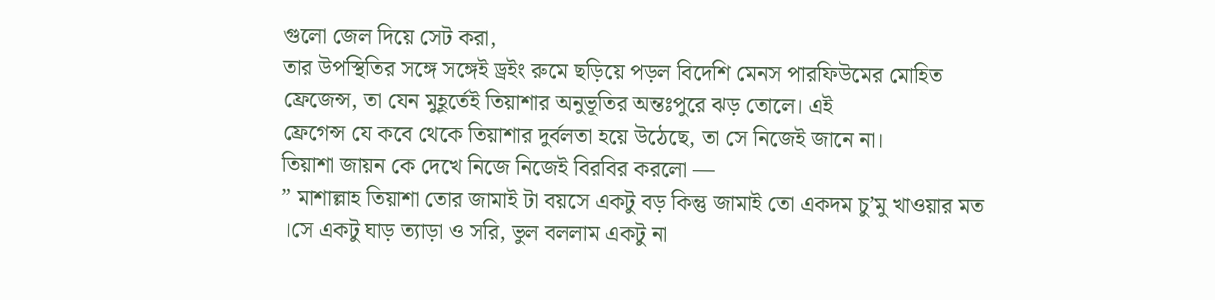গুলো জেল দিয়ে সেট করা,
তার উপস্থিতির সঙ্গে সঙ্গেই ড্রইং রুমে ছড়িয়ে পড়ল বিদেশি মেনস পারফিউমের মোহিত ফ্রেজেন্স, তা যেন মুহূর্তেই তিয়াশার অনুভূতির অন্তঃপুরে ঝড় তোলে। এই
ফ্রেগেন্স যে কবে থেকে তিয়াশার দুর্বলতা হয়ে উঠেছে, তা সে নিজেই জানে না।
তিয়াশা জায়ন কে দেখে নিজে নিজেই বিরবির করলো —
” মাশাল্লাহ তিয়াশা তোর জামাই টা বয়সে একটু বড় কিন্তু জামাই তো একদম চু’মু খাওয়ার মত ।সে একটু ঘাড় ত্যাড়া ও সরি, ভুল বললাম একটু না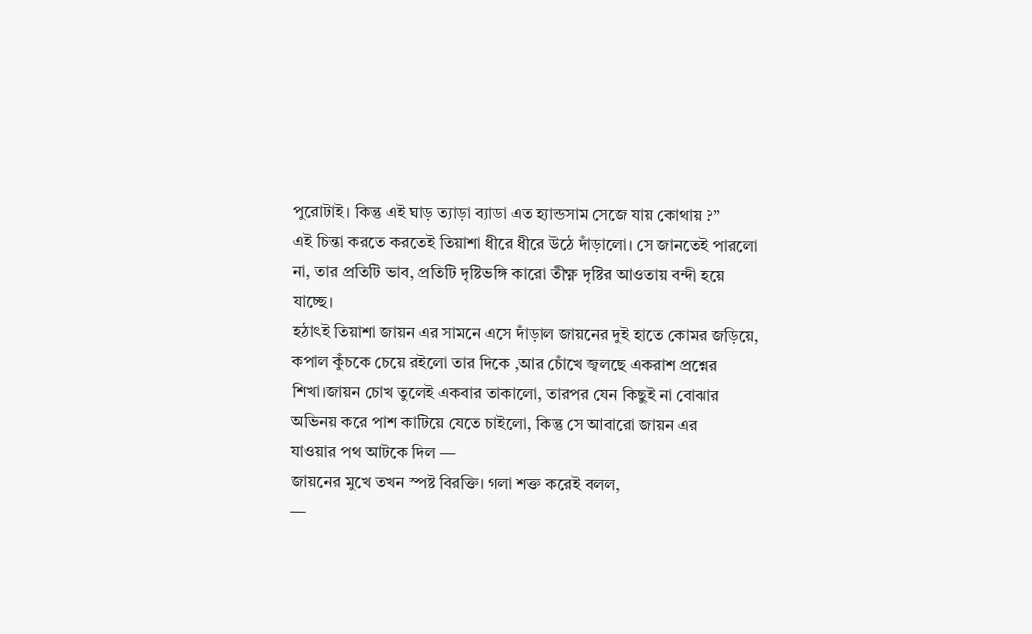পুরোটাই। কিন্তু এই ঘাড় ত্যাড়া ব্যাডা এত হ্যান্ডসাম সেজে যায় কোথায় ?”
এই চিন্তা করতে করতেই তিয়াশা ধীরে ধীরে উঠে দাঁড়ালো। সে জানতেই পারলো না, তার প্রতিটি ভাব, প্রতিটি দৃষ্টিভঙ্গি কারো তীক্ষ্ণ দৃষ্টির আওতায় বন্দী হয়ে
যাচ্ছে।
হঠাৎই তিয়াশা জায়ন এর সামনে এসে দাঁড়াল জায়নের দুই হাতে কোমর জড়িয়ে, কপাল কুঁচকে চেয়ে রইলো তার দিকে ,আর চোঁখে জ্বলছে একরাশ প্রশ্নের শিখা।জায়ন চোখ তুলেই একবার তাকালো, তারপর যেন কিছুই না বোঝার অভিনয় করে পাশ কাটিয়ে যেতে চাইলো, কিন্তু সে আবারো জায়ন এর
যাওয়ার পথ আটকে দিল —
জায়নের মুখে তখন স্পষ্ট বিরক্তি। গলা শক্ত করেই বলল,
—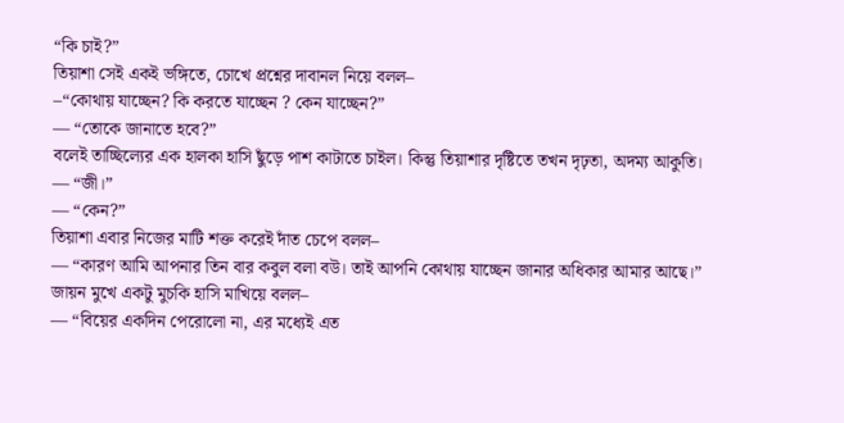“কি চাই?”
তিয়াশা সেই একই ভঙ্গিতে, চোখে প্রশ্নের দাবানল নিয়ে বলল–
–“কোথায় যাচ্ছেন? কি করতে যাচ্ছেন ? কেন যাচ্ছেন?”
— “তোকে জানাতে হবে?”
বলেই তাচ্ছিল্যের এক হালকা হাসি ছুঁড়ে পাশ কাটাতে চাইল। কিন্তু তিয়াশার দৃষ্টিতে তখন দৃঢ়তা, অদম্য আকুতি।
— “জী।”
— “কেন?”
তিয়াশা এবার নিজের মাটি শক্ত করেই দাঁত চেপে বলল–
— “কারণ আমি আপনার তিন বার কবুল বলা বউ। তাই আপনি কোথায় যাচ্ছেন জানার অধিকার আমার আছে।”
জায়ন মুখে একটু মুচকি হাসি মাখিয়ে বলল–
— “বিয়ের একদিন পেরোলো না, এর মধ্যেই এত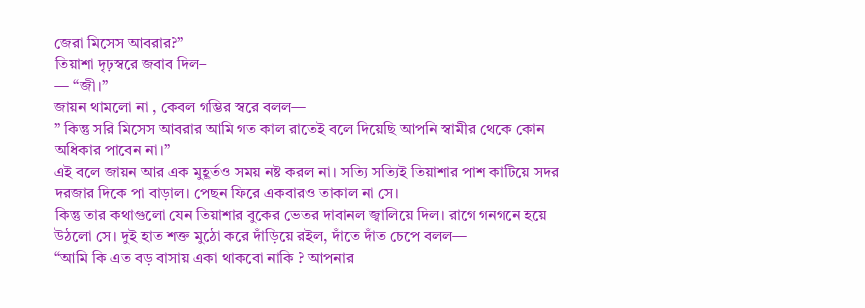জেরা মিসেস আবরার?”
তিয়াশা দৃঢ়স্বরে জবাব দিল–
— “জী।”
জায়ন থামলো না , কেবল গম্ভির স্বরে বলল—
” কিন্তু সরি মিসেস আবরার আমি গত কাল রাতেই বলে দিয়েছি আপনি স্বামীর থেকে কোন অধিকার পাবেন না।”
এই বলে জায়ন আর এক মুহূর্তও সময় নষ্ট করল না। সত্যি সত্যিই তিয়াশার পাশ কাটিয়ে সদর দরজার দিকে পা বাড়াল। পেছন ফিরে একবারও তাকাল না সে।
কিন্তু তার কথাগুলো যেন তিয়াশার বুকের ভেতর দাবানল জ্বালিয়ে দিল। রাগে গনগনে হয়ে উঠলো সে। দুই হাত শক্ত মুঠো করে দাঁড়িয়ে রইল, দাঁতে দাঁত চেপে বলল—
“আমি কি এত বড় বাসায় একা থাকবো নাকি ? আপনার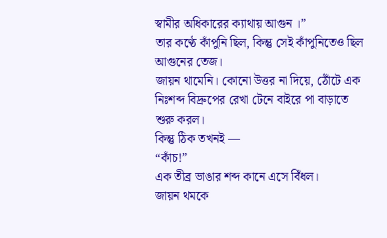স্বামীর অধিকারের ক্যাথায় আগুন ।”
তার কণ্ঠে কাঁপুনি ছিল, কিন্তু সেই কাঁপুনিতেও ছিল আগুনের তেজ।
জায়ন থামেনি। কোনো উত্তর না দিয়ে, ঠোঁটে এক নিঃশব্দ বিদ্রুপের রেখা টেনে বাইরে পা বাড়াতে শুরু করল।
কিন্তু ঠিক তখনই —
“কাঁচ!”
এক তীব্র ভাঙার শব্দ কানে এসে বিঁধল।
জায়ন থমকে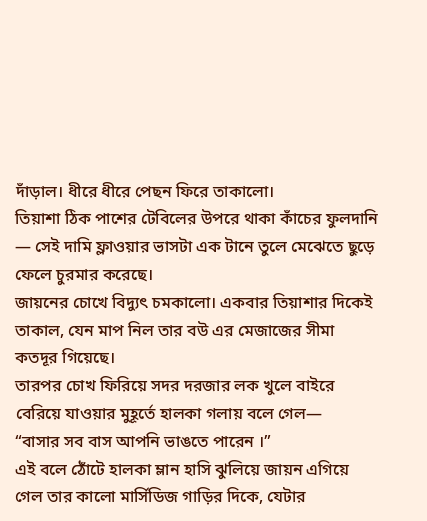দাঁড়াল। ধীরে ধীরে পেছন ফিরে তাকালো।
তিয়াশা ঠিক পাশের টেবিলের উপরে থাকা কাঁচের ফুলদানি — সেই দামি ফ্লাওয়ার ভাসটা এক টানে তুলে মেঝেতে ছুড়ে ফেলে চুরমার করেছে।
জায়নের চোখে বিদ্যুৎ চমকালো। একবার তিয়াশার দিকেই তাকাল, যেন মাপ নিল তার বউ এর মেজাজের সীমা কতদূর গিয়েছে।
তারপর চোখ ফিরিয়ে সদর দরজার লক খুলে বাইরে বেরিয়ে যাওয়ার মুহূর্তে হালকা গলায় বলে গেল—
“বাসার সব বাস আপনি ভাঙতে পারেন ।”
এই বলে ঠোঁটে হালকা ম্লান হাসি ঝুলিয়ে জায়ন এগিয়ে গেল তার কালো মার্সিডিজ গাড়ির দিকে, যেটার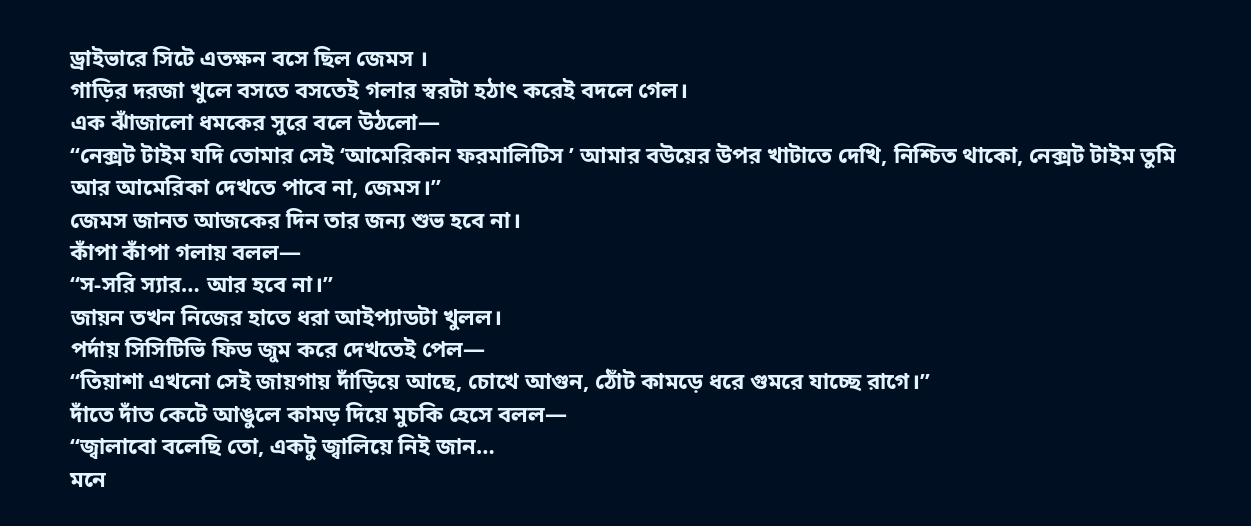ড্রাইভারে সিটে এতক্ষন বসে ছিল জেমস ।
গাড়ির দরজা খুলে বসতে বসতেই গলার স্বরটা হঠাৎ করেই বদলে গেল।
এক ঝাঁজালো ধমকের সুরে বলে উঠলো—
“নেক্সট টাইম যদি তোমার সেই ‘আমেরিকান ফরমালিটিস ’ আমার বউয়ের উপর খাটাতে দেখি, নিশ্চিত থাকো, নেক্সট টাইম তুমি আর আমেরিকা দেখতে পাবে না, জেমস।”
জেমস জানত আজকের দিন তার জন্য শুভ হবে না।
কাঁপা কাঁপা গলায় বলল—
“স-সরি স্যার… আর হবে না।”
জায়ন তখন নিজের হাতে ধরা আইপ্যাডটা খুলল।
পর্দায় সিসিটিভি ফিড জুম করে দেখতেই পেল—
“তিয়াশা এখনো সেই জায়গায় দাঁড়িয়ে আছে, চোখে আগুন, ঠোঁট কামড়ে ধরে গুমরে যাচ্ছে রাগে।”
দাঁতে দাঁত কেটে আঙুলে কামড় দিয়ে মুচকি হেসে বলল—
“জ্বালাবো বলেছি তো, একটু জ্বালিয়ে নিই জান…
মনে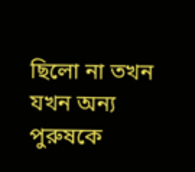ছিলো না তখন যখন অন্য পুরুষকে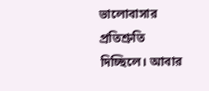ভালোবাসার
প্রতিশ্রুতি দিচ্ছিলে। আবার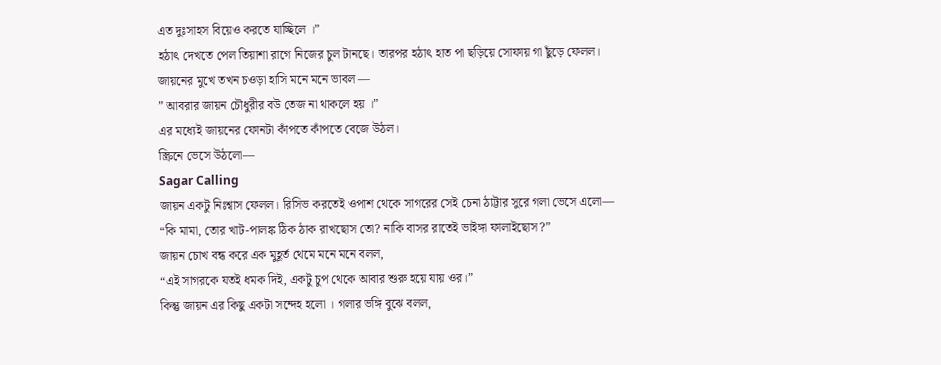এত দুঃসাহস বিয়েও করতে যাচ্ছিলে ।”
হঠাৎ দেখতে পেল তিয়াশা রাগে নিজের চুল টানছে। তারপর হঠাৎ হাত পা ছড়িয়ে সোফায় গা ছুঁড়ে ফেলল।
জায়নের মুখে তখন চওড়া হাসি মনে মনে ভাবল —
” আবরার জায়ন চৌধুরীর বউ তেজ না থাকলে হয় ।”
এর মধ্যেই জায়নের ফোনটা কাঁপতে কাঁপতে বেজে উঠল।
স্ক্রিনে ভেসে উঠলো—
Sagar Calling
জায়ন একটু নিঃশ্বাস ফেলল। রিসিভ করতেই ওপাশ থেকে সাগরের সেই চেনা ঠাট্টার সুরে গলা ভেসে এলো—
“কি মামা, তোর খাট-পালঙ্ক ঠিক ঠাক রাখছোস তো? নাকি বাসর রাতেই ভাইঙ্গা ফালাইছোস?”
জায়ন চোখ বন্ধ করে এক মুহূর্ত থেমে মনে মনে বলল,
“এই সাগরকে যতই ধমক দিই, একটু চুপ থেকে আবার শুরু হয়ে যায় ওর।”
কিন্তু জায়ন এর কিছু একটা সন্দেহ হলো । গলার ভঙ্গি বুঝে বলল,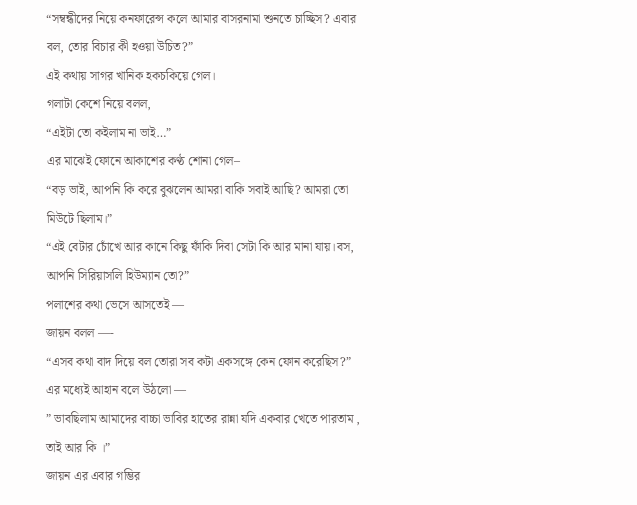“সম্বন্ধীদের নিয়ে কনফারেন্স কলে আমার বাসরনামা শুনতে চাচ্ছিস? এবার বল, তোর বিচার কী হওয়া উচিত?”
এই কথায় সাগর খানিক হকচকিয়ে গেল।
গলাটা কেশে নিয়ে বলল,
“এইটা তো কইলাম না ভাই…”
এর মাঝেই ফোনে আকাশের কণ্ঠ শোনা গেল–
“বড় ভাই, আপনি কি করে বুঝলেন আমরা বাকি সবাই আছি? আমরা তো মিউটে ছিলাম।”
“এই বেটার চোঁখে আর কানে কিছু ফাঁকি দিবা সেটা কি আর মানা যায়।বস, আপনি সিরিয়াসলি হিউম্যান তো?”
পলাশের কথা ভেসে আসতেই —
জায়ন বলল —-
“এসব কথা বাদ দিয়ে বল তোরা সব কটা একসঙ্গে কেন ফোন করেছিস?”
এর মধ্যেই আহান বলে উঠলো —
” ভাবছিলাম আমাদের বাচ্চা ভাবির হাতের রান্না যদি একবার খেতে পারতাম , তাই আর কি ।”
জায়ন এর এবার গম্ভির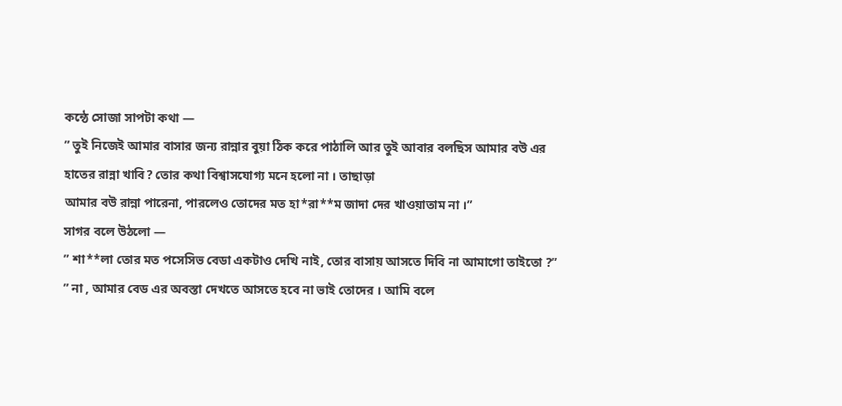কন্ঠে সোজা সাপটা কথা —
” তুই নিজেই আমার বাসার জন্য রান্নার বুয়া ঠিক করে পাঠালি আর তুই আবার বলছিস আমার বউ এর হাতের রান্না খাবি? তোর কথা বিশ্বাসযোগ্য মনে হলো না । তাছাড়া
আমার বউ রান্না পারেনা, পারলেও তোদের মত হা*রা**ম জাদা দের খাওয়াতাম না ।”
সাগর বলে উঠলো —
” শা**লা তোর মত পসেসিভ বেডা একটাও দেখি নাই, তোর বাসায় আসতে দিবি না আমাগো তাইতো ?”
” না , আমার বেড এর অবস্তা দেখতে আসতে হবে না ভাই তোদের । আমি বলে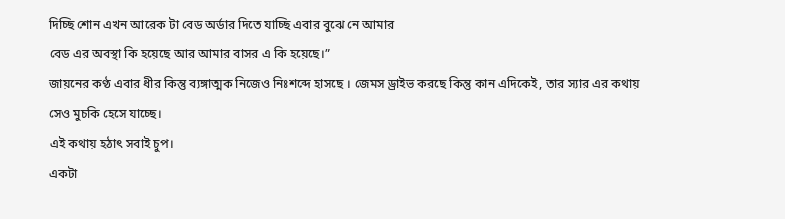দিচ্ছি শোন এখন আরেক টা বেড অর্ডার দিতে যাচ্ছি এবার বুঝে নে আমার
বেড এর অবস্থা কি হয়েছে আর আমার বাসর এ কি হয়েছে।”
জায়নের কণ্ঠ এবার ধীর কিন্তু ব্যঙ্গাত্মক নিজেও নিঃশব্দে হাসছে । জেমস ড্রাইভ করছে কিন্তু কান এদিকেই, তার স্যার এর কথায় সেও মুচকি হেসে যাচ্ছে।
এই কথায় হঠাৎ সবাই চুপ।
একটা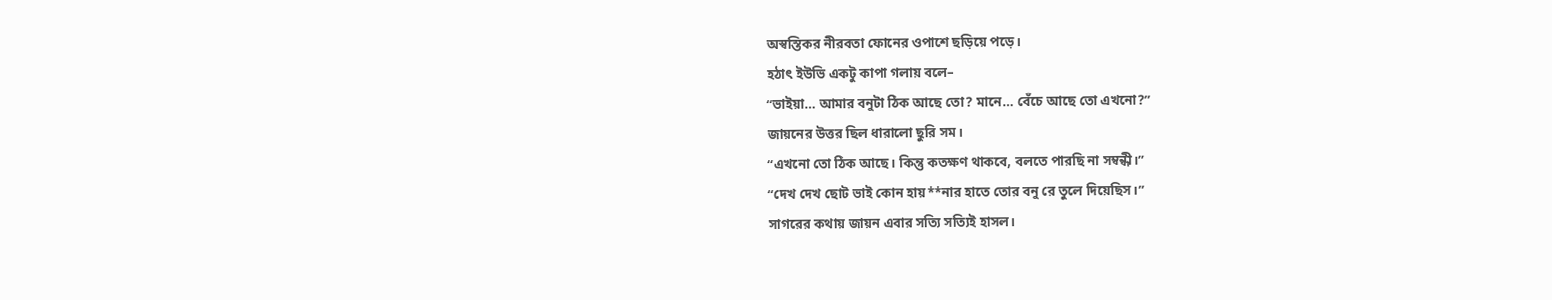অস্বস্তিকর নীরবতা ফোনের ওপাশে ছড়িয়ে পড়ে।
হঠাৎ ইউভি একটু কাপা গলায় বলে–
“ভাইয়া… আমার বনুটা ঠিক আছে তো? মানে… বেঁচে আছে তো এখনো?”
জায়নের উত্তর ছিল ধারালো ছুরি সম।
“এখনো তো ঠিক আছে। কিন্তু কতক্ষণ থাকবে, বলতে পারছি না সম্বন্ধী।”
“দেখ দেখ ছোট ভাই কোন হায়**নার হাতে তোর বনু রে তুলে দিয়েছিস।”
সাগরের কথায় জায়ন এবার সত্যি সত্যিই হাসল।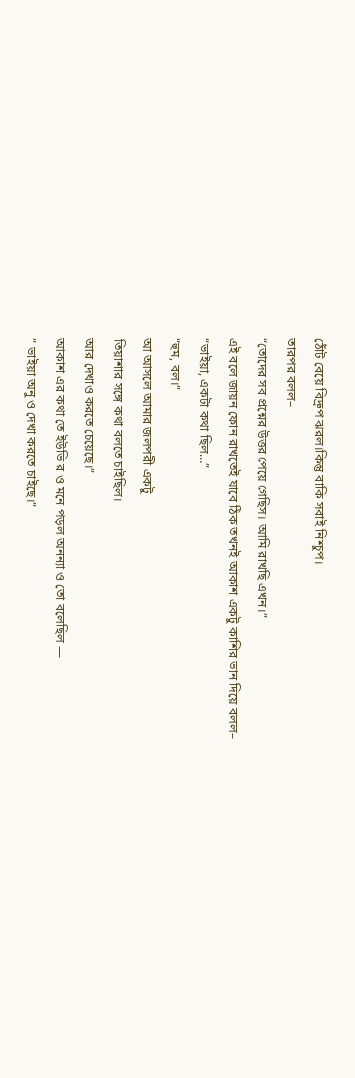ঠোঁট বেয়ে বিদ্রুপ ঝরল।কিন্তু বাকি সবাই নিশ্চুপ।
তারপর বলল–
“তোদের সব প্রশ্নের উত্তর পেয়ে গেছিস। আমি রাখছি এখন।”
এই বলে জায়ন ফোন রাখতেই যাবে ঠিক তখনই আকাশ একটু কাশির ভান দিয়ে বলল–
“ভাইয়া, একটা কথা ছিল…”
“হুম, বল।”
আ আসলে আমার জলপরী একটু
তিয়াশার সঙ্গে কথা বলতে চাইছিল।
আর দেখাও করতে চেয়েছে।”
আকাশ এর কথা তে ইউভি র ও মনে পড়ল অনন্যা ও তো বলেছিল —
” ভাইয়া অনু ও দেখা করতে চাইছে।”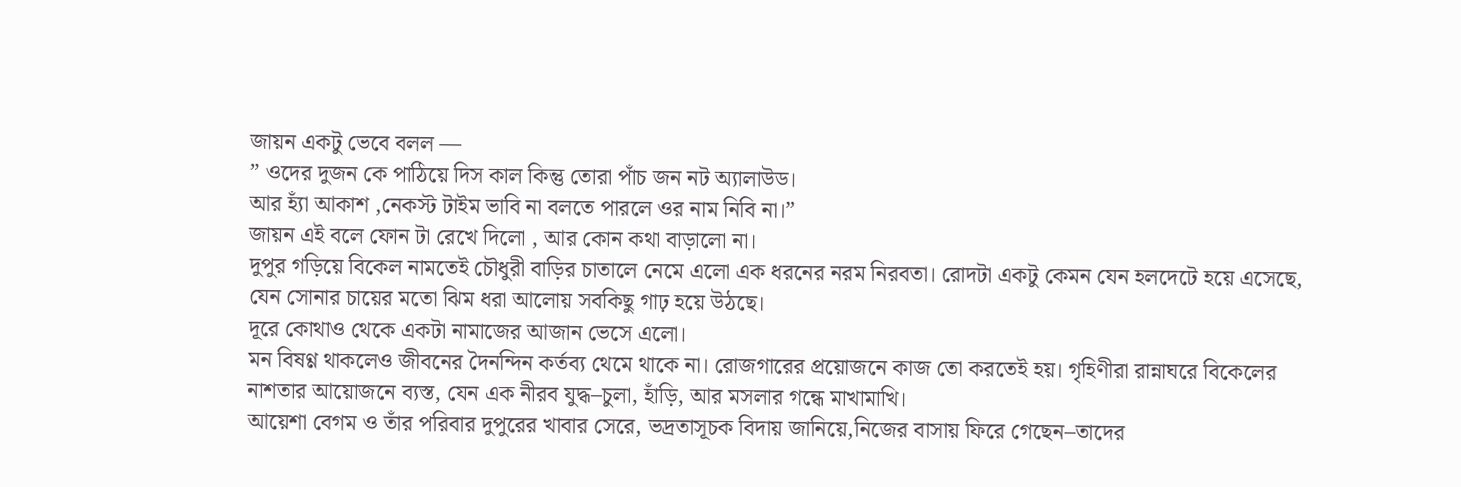জায়ন একটু ভেবে বলল —
” ওদের দুজন কে পাঠিয়ে দিস কাল কিন্তু তোরা পাঁচ জন নট অ্যালাউড।
আর হ্যাঁ আকাশ ,নেকস্ট টাইম ভাবি না বলতে পারলে ওর নাম নিবি না।”
জায়ন এই বলে ফোন টা রেখে দিলো , আর কোন কথা বাড়ালো না।
দুপুর গড়িয়ে বিকেল নামতেই চৌধুরী বাড়ির চাতালে নেমে এলো এক ধরনের নরম নিরবতা। রোদটা একটু কেমন যেন হলদেটে হয়ে এসেছে, যেন সোনার চায়ের মতো ঝিম ধরা আলোয় সবকিছু গাঢ় হয়ে উঠছে।
দূরে কোথাও থেকে একটা নামাজের আজান ভেসে এলো।
মন বিষণ্ণ থাকলেও জীবনের দৈনন্দিন কর্তব্য থেমে থাকে না। রোজগারের প্রয়োজনে কাজ তো করতেই হয়। গৃহিণীরা রান্নাঘরে বিকেলের নাশতার আয়োজনে ব্যস্ত, যেন এক নীরব যুদ্ধ–চুলা, হাঁড়ি, আর মসলার গন্ধে মাখামাখি।
আয়েশা বেগম ও তাঁর পরিবার দুপুরের খাবার সেরে, ভদ্রতাসূচক বিদায় জানিয়ে,নিজের বাসায় ফিরে গেছেন–তাদের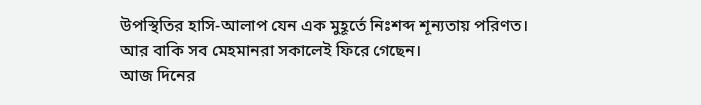উপস্থিতির হাসি-আলাপ যেন এক মুহূর্তে নিঃশব্দ শূন্যতায় পরিণত।
আর বাকি সব মেহমানরা সকালেই ফিরে গেছেন।
আজ দিনের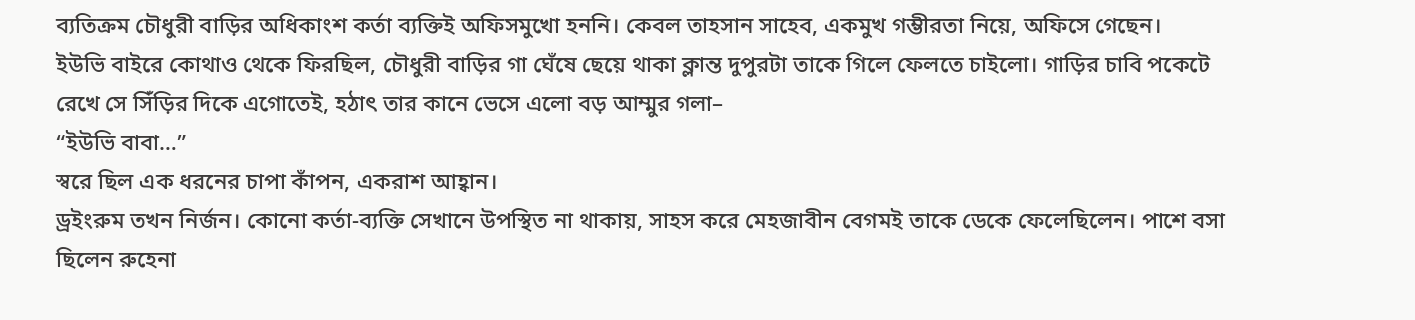ব্যতিক্রম চৌধুরী বাড়ির অধিকাংশ কর্তা ব্যক্তিই অফিসমুখো হননি। কেবল তাহসান সাহেব, একমুখ গম্ভীরতা নিয়ে, অফিসে গেছেন।
ইউভি বাইরে কোথাও থেকে ফিরছিল, চৌধুরী বাড়ির গা ঘেঁষে ছেয়ে থাকা ক্লান্ত দুপুরটা তাকে গিলে ফেলতে চাইলো। গাড়ির চাবি পকেটে রেখে সে সিঁড়ির দিকে এগোতেই, হঠাৎ তার কানে ভেসে এলো বড় আম্মুর গলা–
“ইউভি বাবা…”
স্বরে ছিল এক ধরনের চাপা কাঁপন, একরাশ আহ্বান।
ড্রইংরুম তখন নির্জন। কোনো কর্তা-ব্যক্তি সেখানে উপস্থিত না থাকায়, সাহস করে মেহজাবীন বেগমই তাকে ডেকে ফেলেছিলেন। পাশে বসা ছিলেন রুহেনা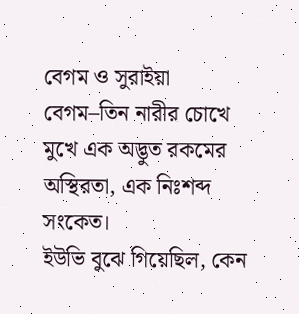বেগম ও সুরাইয়া বেগম–তিন নারীর চোখে মুখে এক অদ্ভুত রকমের অস্থিরতা, এক নিঃশব্দ সংকেত।
ইউভি বুঝে গিয়েছিল, কেন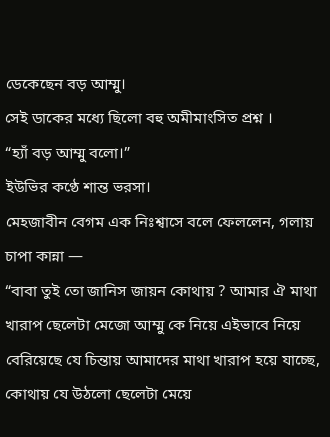ডেকেছেন বড় আম্মু।
সেই ডাকের মধ্যে ছিলো বহু অমীমাংসিত প্রশ্ন ।
“হ্যাঁ বড় আম্মু বলো।”
ইউভির কণ্ঠে শান্ত ভরসা।
মেহজাবীন বেগম এক নিঃশ্বাসে বলে ফেললেন, গলায় চাপা কান্না —
“বাবা তুই তো জানিস জায়ন কোথায় ? আমার ঐ মাথা খারাপ ছেলেটা মেজো আম্মু কে নিয়ে এইভাবে নিয়ে বেরিয়েছে যে চিন্তায় আমাদের মাথা খারাপ হয়ে যাচ্ছে, কোথায় যে উঠলো ছেলেটা মেয়ে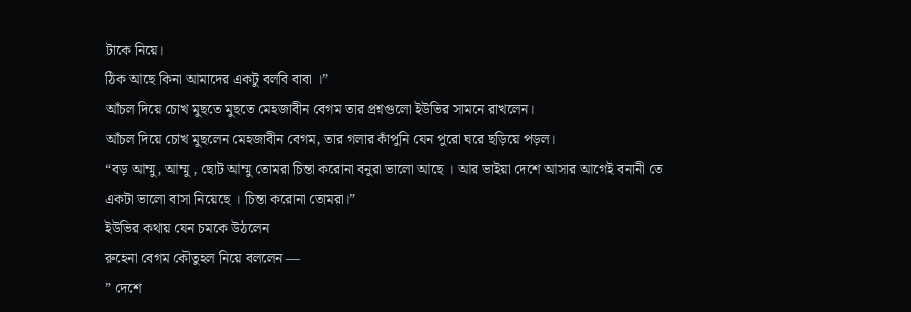টাকে নিয়ে।
ঠিক আছে কিনা আমাদের একটু বলবি বাবা ।”
আঁচল দিয়ে চোখ মুছতে মুছতে মেহজাবীন বেগম তার প্রশ্নগুলো ইউভির সামনে রাখলেন।
আঁচল দিয়ে চোখ মুছলেন মেহজাবীন বেগম, তার গলার কাঁপুনি যেন পুরো ঘরে ছড়িয়ে পড়ল।
“বড় আম্মু, আম্মু , ছোট আম্মু তোমরা চিন্তা করোনা বনুরা ভালো আছে । আর ভাইয়া দেশে আসার আগেই বনানী তে একটা ভালো বাসা নিয়েছে । চিন্তা করোনা তোমরা।”
ইউভির কথায় যেন চমকে উঠলেন
রুহেনা বেগম কৌতুহল নিয়ে বললেন —
” দেশে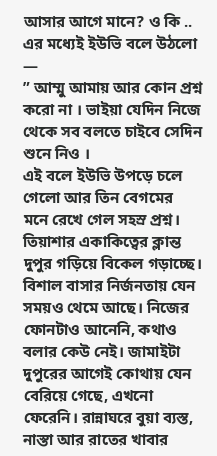আসার আগে মানে? ও কি ..
এর মধ্যেই ইউভি বলে উঠলো —
” আম্মু আমায় আর কোন প্রশ্ন করো না । ভাইয়া যেদিন নিজে থেকে সব বলতে চাইবে সেদিন শুনে নিও ।
এই বলে ইউভি উপড়ে চলে গেলো আর তিন বেগমের
মনে রেখে গেল সহস্র প্রশ্ন।
তিয়াশার একাকিত্বের ক্লান্ত দুপুর গড়িয়ে বিকেল গড়াচ্ছে। বিশাল বাসার নির্জনতায় যেন সময়ও থেমে আছে। নিজের ফোনটাও আনেনি, কথাও বলার কেউ নেই। জামাইটা দুপুরের আগেই কোথায় যেন বেরিয়ে গেছে, এখনো ফেরেনি। রান্নাঘরে বুয়া ব্যস্ত, নাস্তা আর রাতের খাবার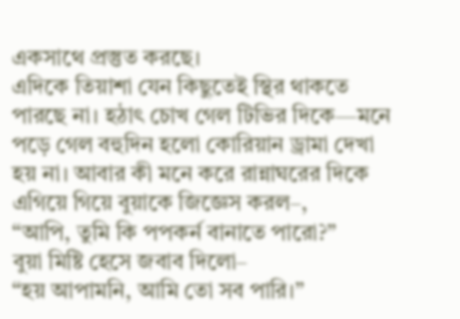একসাথে প্রস্তুত করছে।
এদিকে তিয়াশা যেন কিছুতেই স্থির থাকতে পারছে না। হঠাৎ চোখ গেল টিভির দিকে—মনে পড়ে গেল বহুদিন হলো কোরিয়ান ড্রামা দেখা হয় না। আবার কী মনে করে রান্নাঘরের দিকে এগিয়ে গিয়ে বুয়াকে জিজ্ঞেস করল–,
“আপি, তুমি কি পপকর্ন বানাতে পারো?”
বুয়া মিষ্টি হেসে জবাব দিলো–
“হয় আপামনি, আমি তো সব পারি।”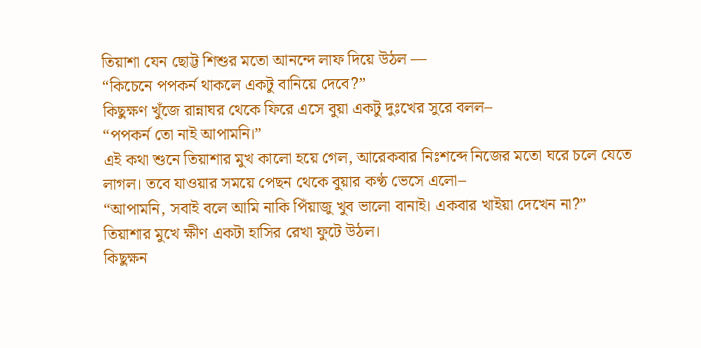তিয়াশা যেন ছোট্ট শিশুর মতো আনন্দে লাফ দিয়ে উঠল —
“কিচেনে পপকর্ন থাকলে একটু বানিয়ে দেবে?”
কিছুক্ষণ খুঁজে রান্নাঘর থেকে ফিরে এসে বুয়া একটু দুঃখের সুরে বলল–
“পপকর্ন তো নাই আপামনি।”
এই কথা শুনে তিয়াশার মুখ কালো হয়ে গেল, আরেকবার নিঃশব্দে নিজের মতো ঘরে চলে যেতে লাগল। তবে যাওয়ার সময়ে পেছন থেকে বুয়ার কণ্ঠ ভেসে এলো–
“আপামনি, সবাই বলে আমি নাকি পিঁয়াজু খুব ভালো বানাই। একবার খাইয়া দেখেন না?”
তিয়াশার মুখে ক্ষীণ একটা হাসির রেখা ফুটে উঠল।
কিছুক্ষন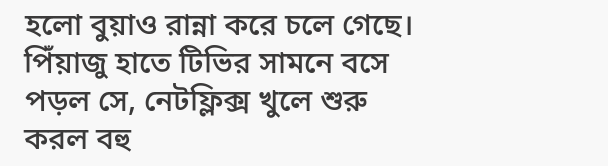হলো বুয়াও রান্না করে চলে গেছে।
পিঁয়াজু হাতে টিভির সামনে বসে পড়ল সে, নেটফ্লিক্স খুলে শুরু করল বহু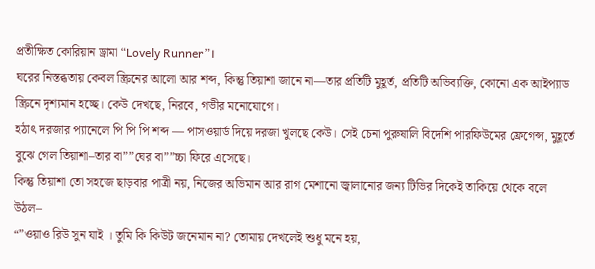প্রতীক্ষিত কোরিয়ান ড্রামা “Lovely Runner”।
ঘরের নিস্তব্ধতায় কেবল স্ক্রিনের আলো আর শব্দ, কিন্তু তিয়াশা জানে না—তার প্রতিটি মুহূর্ত, প্রতিটি অভিব্যক্তি, কোনো এক আইপ্যাড স্ক্রিনে দৃশ্যমান হচ্ছে। কেউ দেখছে, নিরবে, গভীর মনোযোগে।
হঠাৎ দরজার প্যানেলে পি পি পি শব্দ — পাসওয়ার্ড দিয়ে দরজা খুলছে কেউ। সেই চেনা পুরুষালি বিদেশি পারফিউমের ফ্রেগেন্স, মুহূর্তে বুঝে গেল তিয়াশা–তার বা””ঘের বা””চ্চা ফিরে এসেছে।
কিন্তু তিয়াশা তো সহজে ছাড়বার পাত্রী নয়, নিজের অভিমান আর রাগ মেশানো জ্বালানোর জন্য টিভির দিকেই তাকিয়ে থেকে বলে উঠল–
“”ওয়াও রিউ সুন যাই । তুমি কি কিউট জনেমান না? তোমায় দেখলেই শুধু মনে হয়,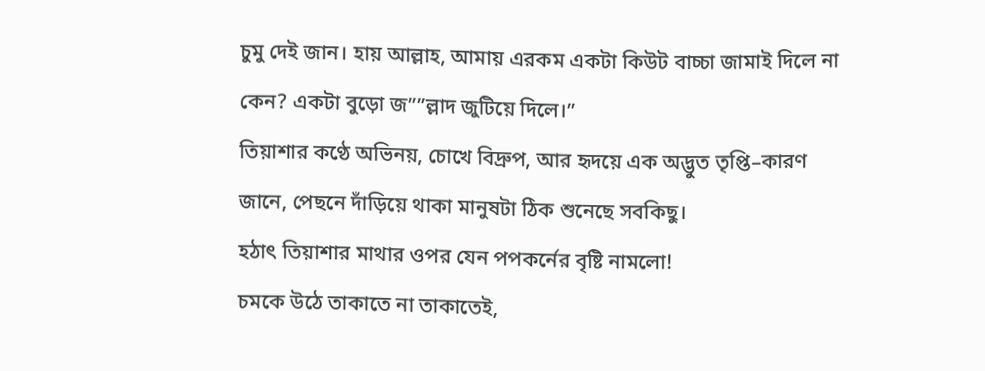চুমু দেই জান। হায় আল্লাহ, আমায় এরকম একটা কিউট বাচ্চা জামাই দিলে না কেন? একটা বুড়ো জ””ল্লাদ জুটিয়ে দিলে।”
তিয়াশার কণ্ঠে অভিনয়, চোখে বিদ্রুপ, আর হৃদয়ে এক অদ্ভুত তৃপ্তি–কারণ জানে, পেছনে দাঁড়িয়ে থাকা মানুষটা ঠিক শুনেছে সবকিছু।
হঠাৎ তিয়াশার মাথার ওপর যেন পপকর্নের বৃষ্টি নামলো!
চমকে উঠে তাকাতে না তাকাতেই,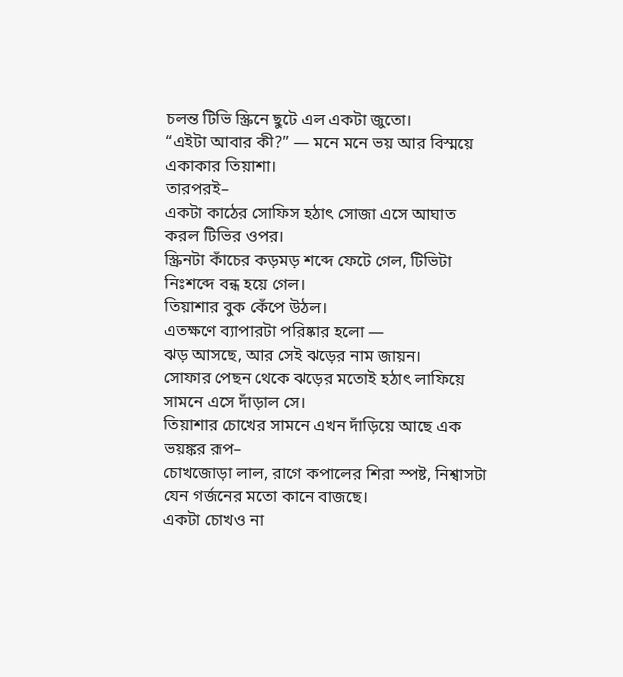চলন্ত টিভি স্ক্রিনে ছুটে এল একটা জুতো।
“এইটা আবার কী?” — মনে মনে ভয় আর বিস্ময়ে একাকার তিয়াশা।
তারপরই–
একটা কাঠের সোফিস হঠাৎ সোজা এসে আঘাত করল টিভির ওপর।
স্ক্রিনটা কাঁচের কড়মড় শব্দে ফেটে গেল, টিভিটা নিঃশব্দে বন্ধ হয়ে গেল।
তিয়াশার বুক কেঁপে উঠল।
এতক্ষণে ব্যাপারটা পরিষ্কার হলো —
ঝড় আসছে, আর সেই ঝড়ের নাম জায়ন।
সোফার পেছন থেকে ঝড়ের মতোই হঠাৎ লাফিয়ে সামনে এসে দাঁড়াল সে।
তিয়াশার চোখের সামনে এখন দাঁড়িয়ে আছে এক ভয়ঙ্কর রূপ–
চোখজোড়া লাল, রাগে কপালের শিরা স্পষ্ট, নিশ্বাসটা যেন গর্জনের মতো কানে বাজছে।
একটা চোখও না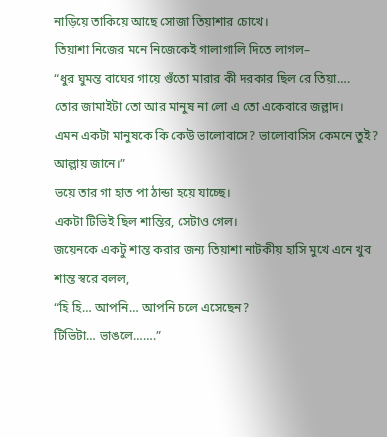নাড়িয়ে তাকিয়ে আছে সোজা তিয়াশার চোখে।
তিয়াশা নিজের মনে নিজেকেই গালাগালি দিতে লাগল–
“ধুর ঘুমন্ত বাঘের গায়ে গুঁতো মারার কী দরকার ছিল রে তিয়া….
তোর জামাইটা তো আর মানুষ না লো এ তো একেবারে জল্লাদ।
এমন একটা মানুষকে কি কেউ ভালোবাসে? ভালোবাসিস কেমনে তুই? আল্লায় জানে।”
ভয়ে তার গা হাত পা ঠান্ডা হয়ে যাচ্ছে।
একটা টিভিই ছিল শান্তির, সেটাও গেল।
জয়েনকে একটু শান্ত করার জন্য তিয়াশা নাটকীয় হাসি মুখে এনে খুব শান্ত স্বরে বলল,
“হি হি… আপনি… আপনি চলে এসেছেন?
টিভিটা… ভাঙলে…….”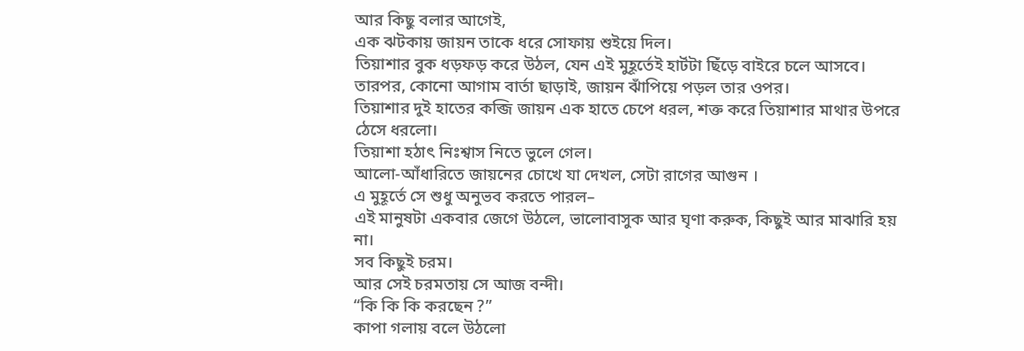আর কিছু বলার আগেই,
এক ঝটকায় জায়ন তাকে ধরে সোফায় শুইয়ে দিল।
তিয়াশার বুক ধড়ফড় করে উঠল, যেন এই মুহূর্তেই হার্টটা ছিঁড়ে বাইরে চলে আসবে।
তারপর, কোনো আগাম বার্তা ছাড়াই, জায়ন ঝাঁপিয়ে পড়ল তার ওপর।
তিয়াশার দুই হাতের কব্জি জায়ন এক হাতে চেপে ধরল, শক্ত করে তিয়াশার মাথার উপরে ঠেসে ধরলো।
তিয়াশা হঠাৎ নিঃশ্বাস নিতে ভুলে গেল।
আলো-আঁধারিতে জায়নের চোখে যা দেখল, সেটা রাগের আগুন ।
এ মুহূর্তে সে শুধু অনুভব করতে পারল–
এই মানুষটা একবার জেগে উঠলে, ভালোবাসুক আর ঘৃণা করুক, কিছুই আর মাঝারি হয় না।
সব কিছুই চরম।
আর সেই চরমতায় সে আজ বন্দী।
“কি কি কি করছেন ?”
কাপা গলায় বলে উঠলো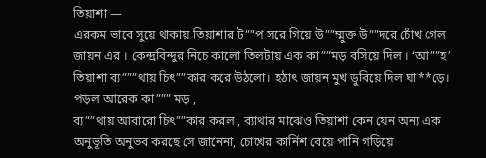তিয়াশা —
এরকম ভাবে সুয়ে থাকায় তিয়াশার ট””প সরে গিয়ে উ””ম্মুক্ত উ””দরে চোঁখ গেল জায়ন এর । কেন্দ্রবিন্দুর নিচে কালো তিলটায় এক কা””মড় বসিয়ে দিল । ‘আ””হ’
তিয়াশা ব্য”””থায় চিৎ””কার করে উঠলো। হঠাৎ জায়ন মুখ ডুবিয়ে দিল ঘা**ড়ে। পড়ল আরেক কা””” মড় ,
ব্য””থায় আবারো চিৎ””কার করল , ব্যাথার মাঝেও তিয়াশা কেন যেন অন্য এক অনুভূতি অনুভব করছে সে জানেনা, চোখের কার্নিশ বেয়ে পানি গড়িয়ে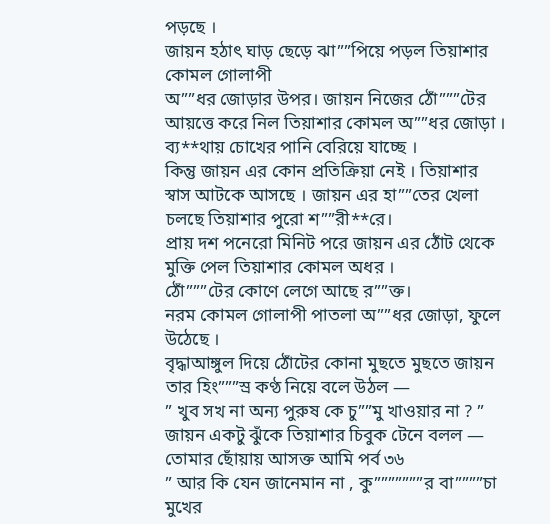পড়ছে ।
জায়ন হঠাৎ ঘাড় ছেড়ে ঝা””পিয়ে পড়ল তিয়াশার কোমল গোলাপী
অ””ধর জোড়ার উপর। জায়ন নিজের ঠোঁ”””টের আয়ত্তে করে নিল তিয়াশার কোমল অ””ধর জোড়া ।
ব্য**থায় চোখের পানি বেরিয়ে যাচ্ছে ।
কিন্তু জায়ন এর কোন প্রতিক্রিয়া নেই । তিয়াশার স্বাস আটকে আসছে । জায়ন এর হা””তের খেলা চলছে তিয়াশার পুরো শ””রী**রে।
প্রায় দশ পনেরো মিনিট পরে জায়ন এর ঠোঁট থেকে মুক্তি পেল তিয়াশার কোমল অধর ।
ঠোঁ”””টের কোণে লেগে আছে র””ক্ত।
নরম কোমল গোলাপী পাতলা অ””ধর জোড়া, ফুলে উঠেছে ।
বৃদ্ধাআঙ্গুল দিয়ে ঠোঁটের কোনা মুছতে মুছতে জায়ন তার হিং”””স্র কণ্ঠ নিয়ে বলে উঠল —
” খুব সখ না অন্য পুরুষ কে চু””মু খাওয়ার না ? ”
জায়ন একটু ঝুঁকে তিয়াশার চিবুক টেনে বলল —
তোমার ছোঁয়ায় আসক্ত আমি পর্ব ৩৬
” আর কি যেন জানেমান না , কু”””””””র বা””””চা মুখের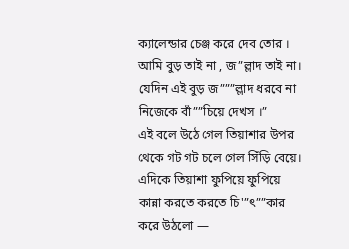ক্যালেন্ডার চেঞ্জ করে দেব তোর । আমি বুড় তাই না , জ”ল্লাদ তাই না। যেদিন এই বুড় জ”””ল্লাদ ধরবে না নিজেকে বাঁ””চিয়ে দেখস ।”
এই বলে উঠে গেল তিয়াশার উপর থেকে গট গট চলে গেল সিঁড়ি বেয়ে।
এদিকে তিয়াশা ফুপিয়ে ফুপিয়ে কান্না করতে করতে চি'”ৎ””কার করে উঠলো —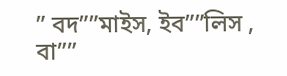” বদ””মাইস, ইব””লিস , বা””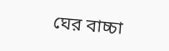ঘের বাচ্চা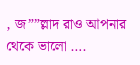, জ””ল্লাদ রাও আপনার থেকে ভালো ….